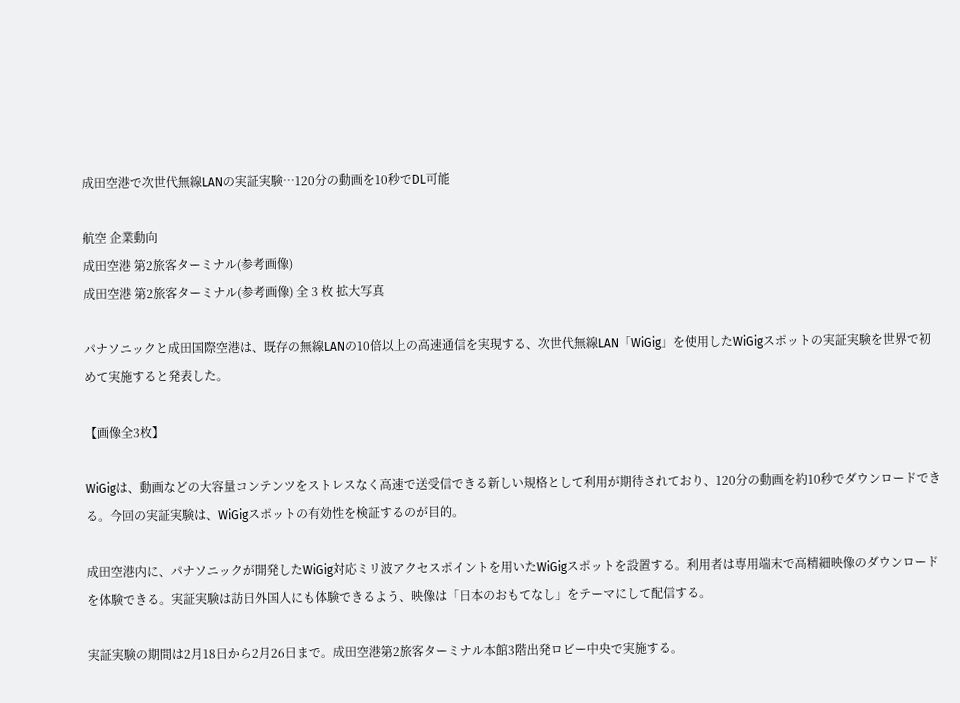成田空港で次世代無線LANの実証実験…120分の動画を10秒でDL可能

航空 企業動向
成田空港 第2旅客ターミナル(参考画像)
成田空港 第2旅客ターミナル(参考画像) 全 3 枚 拡大写真

パナソニックと成田国際空港は、既存の無線LANの10倍以上の高速通信を実現する、次世代無線LAN「WiGig」を使用したWiGigスポットの実証実験を世界で初めて実施すると発表した。

【画像全3枚】

WiGigは、動画などの大容量コンテンツをストレスなく高速で送受信できる新しい規格として利用が期待されており、120分の動画を約10秒でダウンロードできる。今回の実証実験は、WiGigスポットの有効性を検証するのが目的。

成田空港内に、パナソニックが開発したWiGig対応ミリ波アクセスポイントを用いたWiGigスポットを設置する。利用者は専用端末で高精細映像のダウンロードを体験できる。実証実験は訪日外国人にも体験できるよう、映像は「日本のおもてなし」をテーマにして配信する。

実証実験の期間は2月18日から2月26日まで。成田空港第2旅客ターミナル本館3階出発ロビー中央で実施する。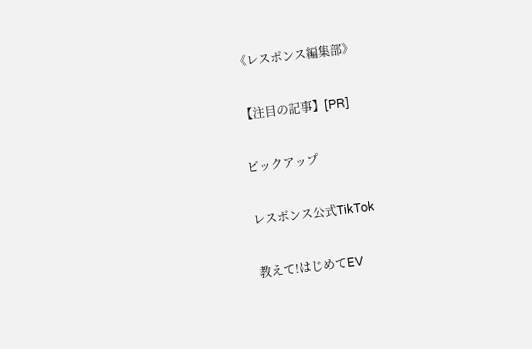《レスポンス編集部》

【注目の記事】[PR]

ピックアップ

レスポンス公式TikTok

教えて!はじめてEV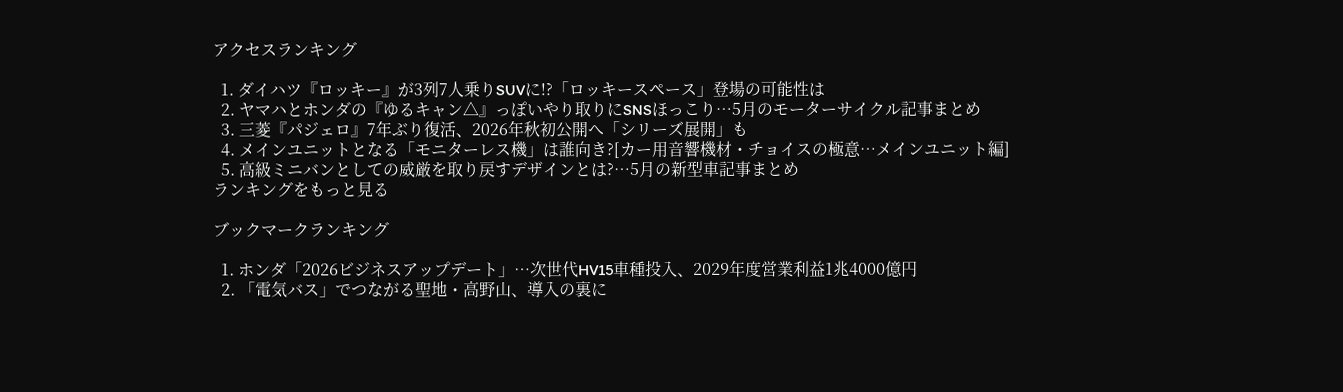アクセスランキング

  1. ダイハツ『ロッキー』が3列7人乗りSUVに!?「ロッキースペース」登場の可能性は
  2. ヤマハとホンダの『ゆるキャン△』っぽいやり取りにSNSほっこり…5月のモーターサイクル記事まとめ
  3. 三菱『パジェロ』7年ぶり復活、2026年秋初公開へ「シリーズ展開」も
  4. メインユニットとなる「モニターレス機」は誰向き?[カー用音響機材・チョイスの極意…メインユニット編]
  5. 高級ミニバンとしての威厳を取り戻すデザインとは?…5月の新型車記事まとめ
ランキングをもっと見る

ブックマークランキング

  1. ホンダ「2026ビジネスアップデート」…次世代HV15車種投入、2029年度営業利益1兆4000億円
  2. 「電気バス」でつながる聖地・高野山、導入の裏に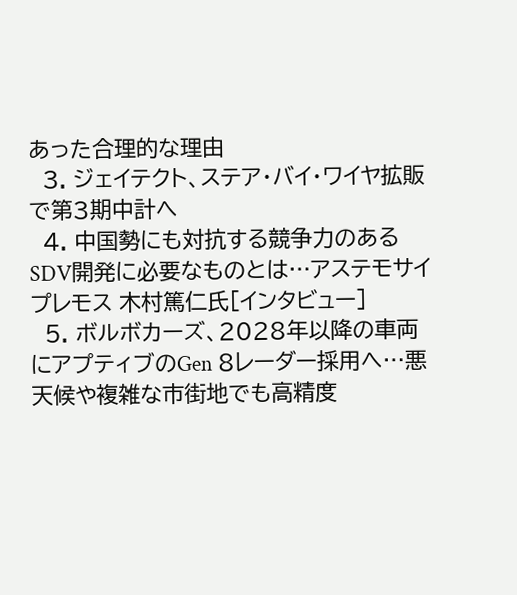あった合理的な理由
  3. ジェイテクト、ステア・バイ・ワイヤ拡販で第3期中計へ
  4. 中国勢にも対抗する競争力のあるSDV開発に必要なものとは…アステモサイプレモス 木村篤仁氏[インタビュー]
  5. ボルボカーズ、2028年以降の車両にアプティブのGen 8レーダー採用へ…悪天候や複雑な市街地でも高精度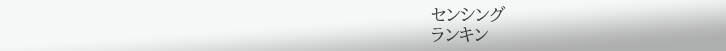センシング
ランキン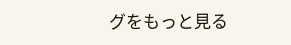グをもっと見る